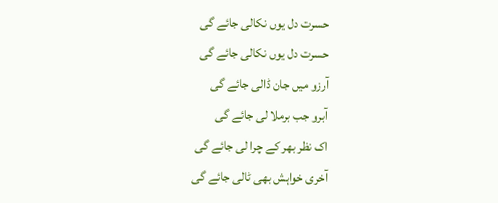حسرت دل یوں نکالی جائے گی
حسرت دل یوں نکالی جائے گی
آرزو میں جان ڈالی جائے گی
آبرو جب برملا لی جائے گی
اک نظر بھر کے چرا لی جائے گی
آخری خواہش بھی ٹالی جائے گی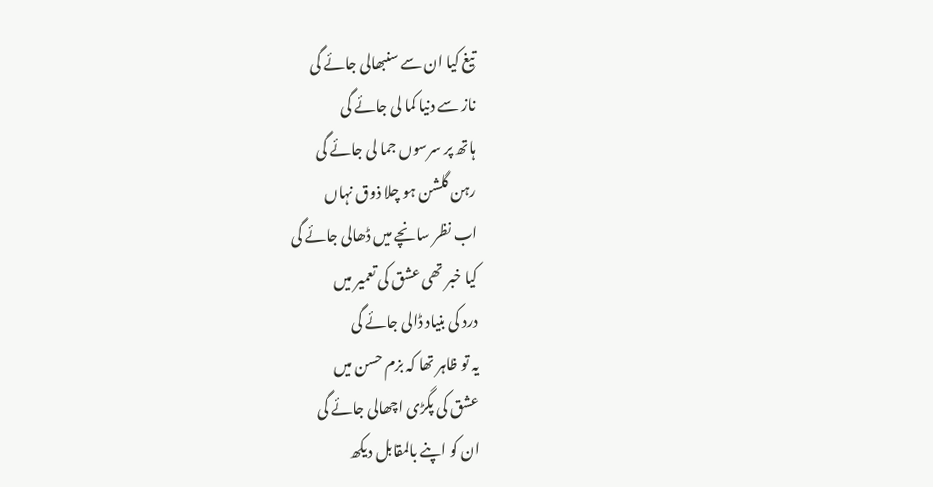تیغ کیا ان سے سنبھالی جائے گی
ناز سے دنیا کما لی جائے گی
ہاتھ پر سرسوں جما لی جائے گی
رہن گلشن ہو چلا ذوق نہاں
اب نظر سانچے میں ڈھالی جائے گی
کیا خبر تھی عشق کی تعمیر میں
درد کی بنیاد ڈالی جائے گی
یہ تو ظاہر تھا کہ بزم حسن میں
عشق کی پگڑی اچھالی جائے گی
ان کو اپنے بالمقابل دیکھ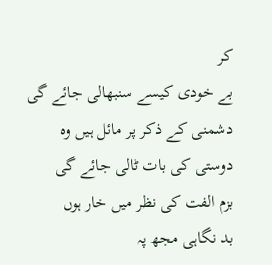کر
بے خودی کیسے سنبھالی جائے گی
دشمنی کے ذکر پر مائل ہیں وہ
دوستی کی بات ٹالی جائے گی
بزم الفت کی نظر میں خار ہوں
بد نگاہی مجھ پہ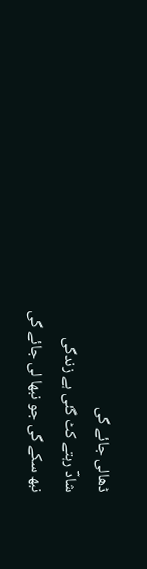ڈھالی جائے گی
شادؔ رہتے کٹ گئی ہے زندگی
نبھ سکے گی جو نبھا لی جائے گی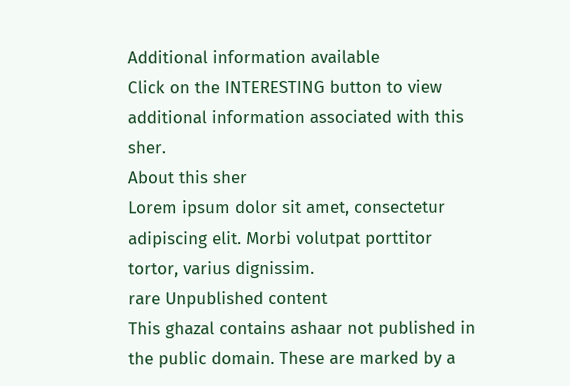Additional information available
Click on the INTERESTING button to view additional information associated with this sher.
About this sher
Lorem ipsum dolor sit amet, consectetur adipiscing elit. Morbi volutpat porttitor tortor, varius dignissim.
rare Unpublished content
This ghazal contains ashaar not published in the public domain. These are marked by a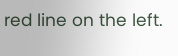red line on the left.